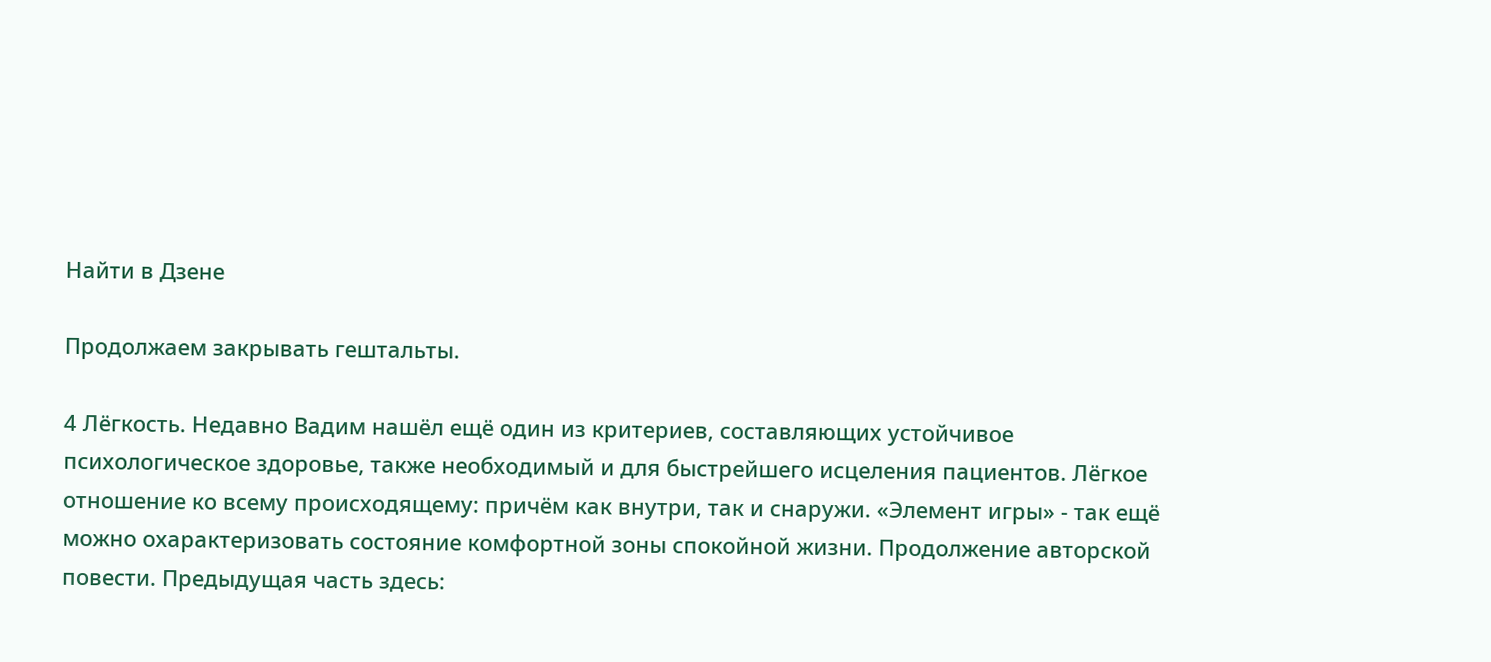Найти в Дзене

Продолжаем закрывать гештальты.

4 Лёгкость. Недавно Вадим нашёл ещё один из критериев, составляющих устойчивое психологическое здоровье, также необходимый и для быстрейшего исцеления пациентов. Лёгкое отношение ко всему происходящему: причём как внутри, так и снаружи. «Элемент игры» - так ещё можно охарактеризовать состояние комфортной зоны спокойной жизни. Продолжение авторской повести. Предыдущая часть здесь: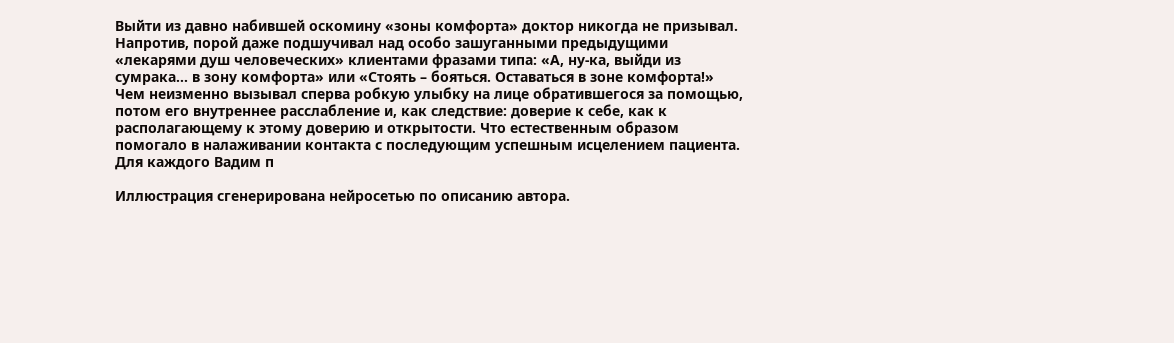Выйти из давно набившей оскомину «зоны комфорта» доктор никогда не призывал. Напротив, порой даже подшучивал над особо зашуганными предыдущими «лекарями душ человеческих» клиентами фразами типа: «А, ну-ка, выйди из сумрака… в зону комфорта» или «Стоять – бояться. Оставаться в зоне комфорта!» Чем неизменно вызывал сперва робкую улыбку на лице обратившегося за помощью, потом его внутреннее расслабление и, как следствие: доверие к себе, как к располагающему к этому доверию и открытости. Что естественным образом помогало в налаживании контакта с последующим успешным исцелением пациента. Для каждого Вадим п

Иллюстрация сгенерирована нейросетью по описанию автора.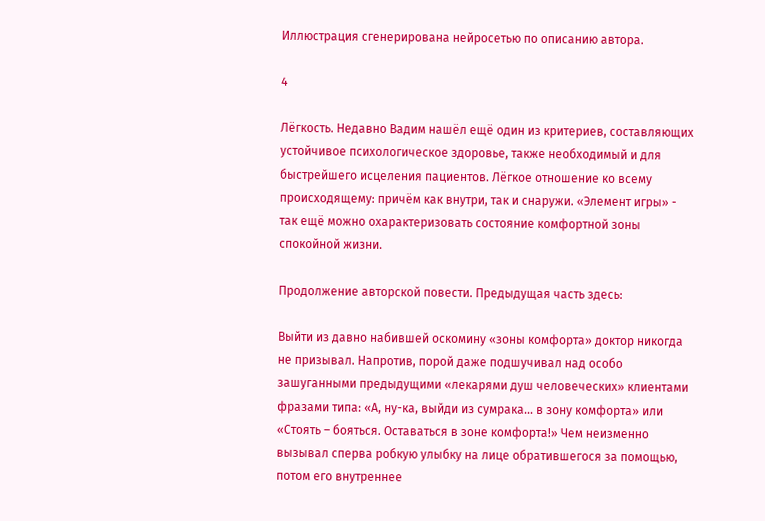Иллюстрация сгенерирована нейросетью по описанию автора.

4

Лёгкость. Недавно Вадим нашёл ещё один из критериев, составляющих устойчивое психологическое здоровье, также необходимый и для быстрейшего исцеления пациентов. Лёгкое отношение ко всему происходящему: причём как внутри, так и снаружи. «Элемент игры» - так ещё можно охарактеризовать состояние комфортной зоны спокойной жизни.

Продолжение авторской повести. Предыдущая часть здесь:

Выйти из давно набившей оскомину «зоны комфорта» доктор никогда не призывал. Напротив, порой даже подшучивал над особо зашуганными предыдущими «лекарями душ человеческих» клиентами фразами типа: «А, ну-ка, выйди из сумрака… в зону комфорта» или «Стоять – бояться. Оставаться в зоне комфорта!» Чем неизменно вызывал сперва робкую улыбку на лице обратившегося за помощью, потом его внутреннее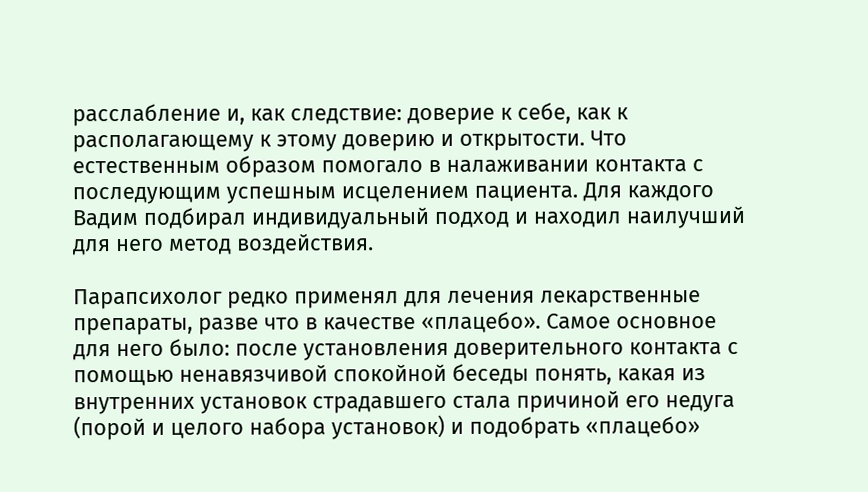расслабление и, как следствие: доверие к себе, как к располагающему к этому доверию и открытости. Что естественным образом помогало в налаживании контакта с последующим успешным исцелением пациента. Для каждого Вадим подбирал индивидуальный подход и находил наилучший для него метод воздействия.

Парапсихолог редко применял для лечения лекарственные препараты, разве что в качестве «плацебо». Самое основное для него было: после установления доверительного контакта с помощью ненавязчивой спокойной беседы понять, какая из внутренних установок страдавшего стала причиной его недуга (порой и целого набора установок) и подобрать «плацебо»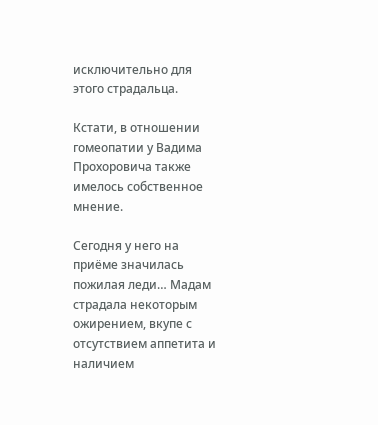исключительно для этого страдальца.

Кстати, в отношении гомеопатии у Вадима Прохоровича также имелось собственное мнение.

Сегодня у него на приёме значилась пожилая леди… Мадам страдала некоторым ожирением, вкупе с отсутствием аппетита и наличием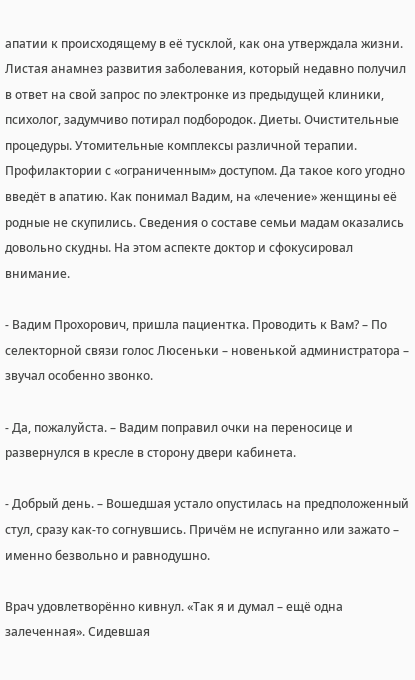апатии к происходящему в её тусклой, как она утверждала жизни. Листая анамнез развития заболевания, который недавно получил в ответ на свой запрос по электронке из предыдущей клиники, психолог, задумчиво потирал подбородок. Диеты. Очистительные процедуры. Утомительные комплексы различной терапии. Профилактории с «ограниченным» доступом. Да такое кого угодно введёт в апатию. Как понимал Вадим, на «лечение» женщины её родные не скупились. Сведения о составе семьи мадам оказались довольно скудны. На этом аспекте доктор и сфокусировал внимание.

- Вадим Прохорович, пришла пациентка. Проводить к Вам? – По селекторной связи голос Люсеньки – новенькой администратора – звучал особенно звонко.

- Да, пожалуйста. – Вадим поправил очки на переносице и развернулся в кресле в сторону двери кабинета.

- Добрый день. – Вошедшая устало опустилась на предположенный стул, сразу как-то согнувшись. Причём не испуганно или зажато – именно безвольно и равнодушно.

Врач удовлетворённо кивнул. «Так я и думал – ещё одна залеченная». Сидевшая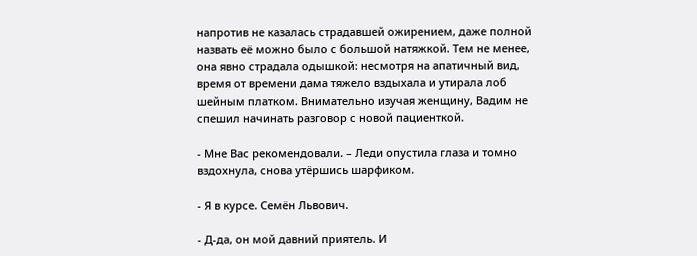напротив не казалась страдавшей ожирением, даже полной назвать её можно было с большой натяжкой. Тем не менее, она явно страдала одышкой: несмотря на апатичный вид, время от времени дама тяжело вздыхала и утирала лоб шейным платком. Внимательно изучая женщину, Вадим не спешил начинать разговор с новой пациенткой.

- Мне Вас рекомендовали. – Леди опустила глаза и томно вздохнула, снова утёршись шарфиком.

- Я в курсе. Семён Львович.

- Д-да, он мой давний приятель. И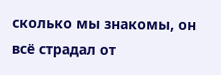сколько мы знакомы, он всё страдал от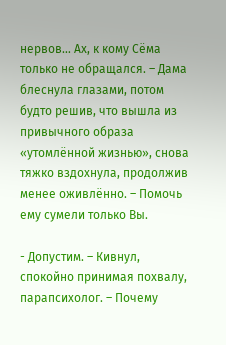нервов… Ах, к кому Сёма только не обращался. – Дама блеснула глазами, потом будто решив, что вышла из привычного образа «утомлённой жизнью», снова тяжко вздохнула, продолжив менее оживлённо. – Помочь ему сумели только Вы.

- Допустим. – Кивнул, спокойно принимая похвалу, парапсихолог. – Почему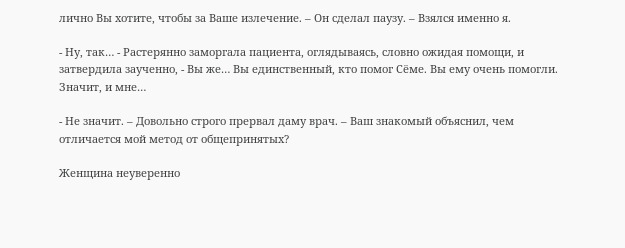лично Вы хотите, чтобы за Ваше излечение. – Он сделал паузу. – Взялся именно я.

- Ну, так… - Растерянно заморгала пациента, оглядываясь, словно ожидая помощи, и затвердила заученно, - Вы же… Вы единственный, кто помог Сёме. Вы ему очень помогли. Значит, и мне…

- Не значит. – Довольно строго прервал даму врач. – Ваш знакомый объяснил, чем отличается мой метод от общепринятых?

Женщина неуверенно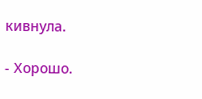кивнула.

- Хорошо.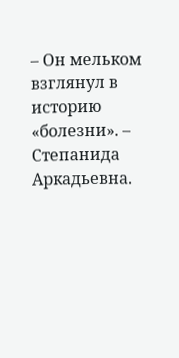– Он мельком взглянул в историю «болезни». – Степанида Аркадьевна.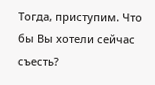Тогда, приступим. Что бы Вы хотели сейчас съесть?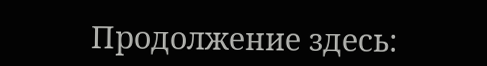Продолжение здесь: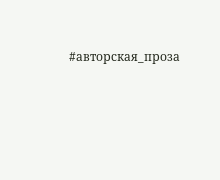#авторская_проза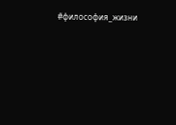#философия_жизни